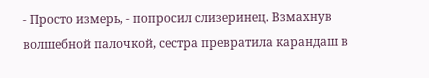- Просто измерь, - попросил слизеринец. Взмахнув волшебной палочкой, сестра превратила карандаш в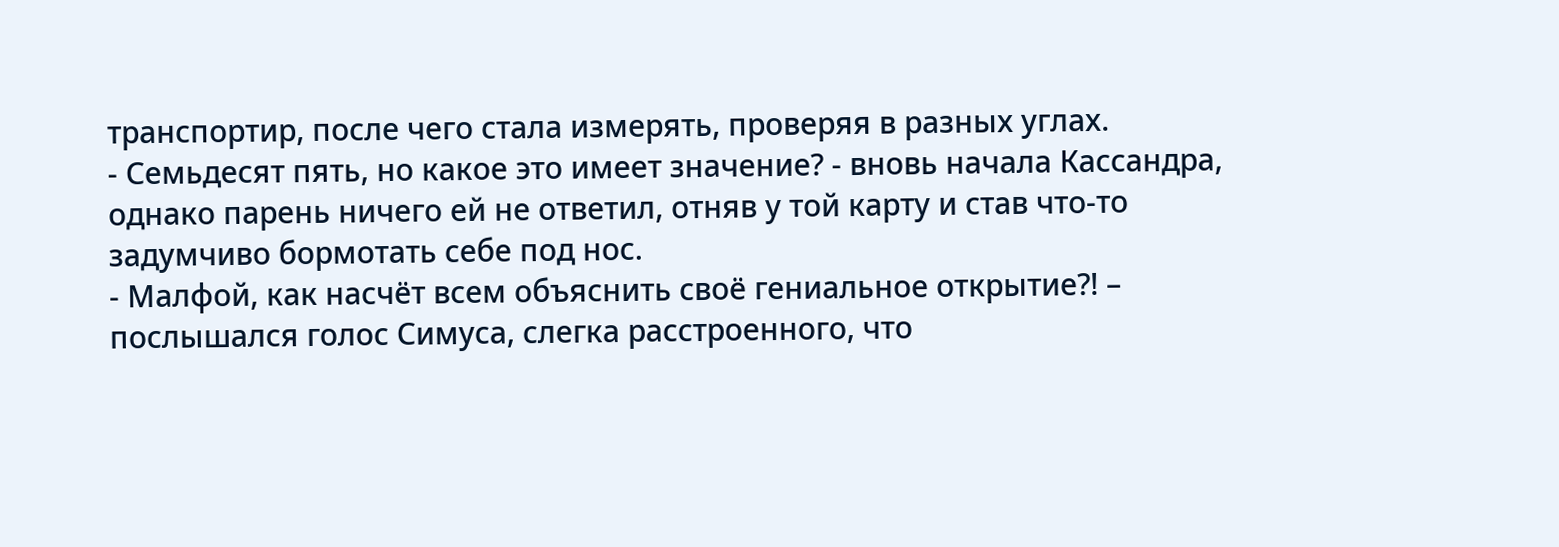транспортир, после чего стала измерять, проверяя в разных углах.
- Семьдесят пять, но какое это имеет значение? - вновь начала Кассандра, однако парень ничего ей не ответил, отняв у той карту и став что-то задумчиво бормотать себе под нос.
- Малфой, как насчёт всем объяснить своё гениальное открытие?! – послышался голос Симуса, слегка расстроенного, что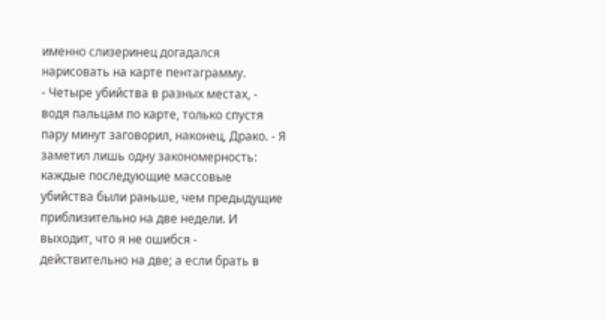именно слизеринец догадался нарисовать на карте пентаграмму.
- Четыре убийства в разных местах, - водя пальцам по карте, только спустя пару минут заговорил, наконец, Драко. - Я заметил лишь одну закономерность: каждые последующие массовые убийства были раньше, чем предыдущие приблизительно на две недели. И выходит, что я не ошибся - действительно на две; а если брать в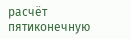расчёт пятиконечную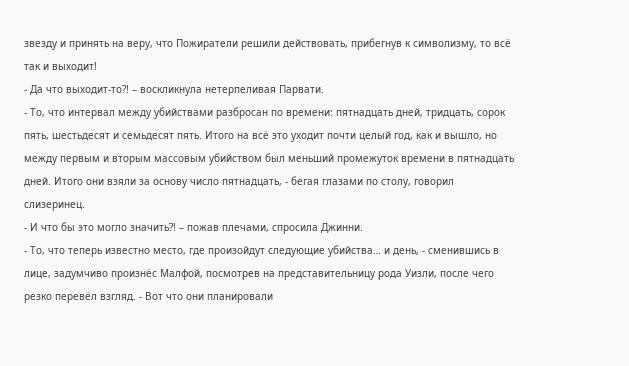звезду и принять на веру, что Пожиратели решили действовать, прибегнув к символизму, то всё так и выходит!
- Да что выходит-то?! – воскликнула нетерпеливая Парвати.
- То, что интервал между убийствами разбросан по времени: пятнадцать дней, тридцать, сорок пять, шестьдесят и семьдесят пять. Итого на всё это уходит почти целый год, как и вышло, но между первым и вторым массовым убийством был меньший промежуток времени в пятнадцать дней. Итого они взяли за основу число пятнадцать, - бегая глазами по столу, говорил слизеринец.
- И что бы это могло значить?! – пожав плечами, спросила Джинни.
- То, что теперь известно место, где произойдут следующие убийства… и день, - сменившись в лице, задумчиво произнёс Малфой, посмотрев на представительницу рода Уизли, после чего резко перевёл взгляд. - Вот что они планировали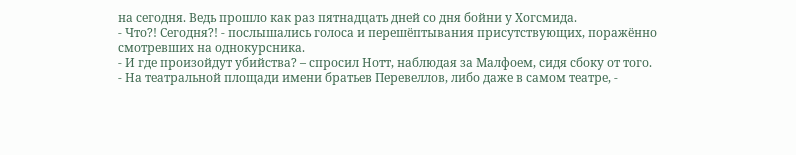на сегодня. Ведь прошло как раз пятнадцать дней со дня бойни у Хогсмида.
- Что?! Сегодня?! - послышались голоса и перешёптывания присутствующих, поражённо смотревших на однокурсника.
- И где произойдут убийства? – спросил Нотт, наблюдая за Малфоем, сидя сбоку от того.
- На театральной площади имени братьев Перевеллов, либо даже в самом театре, -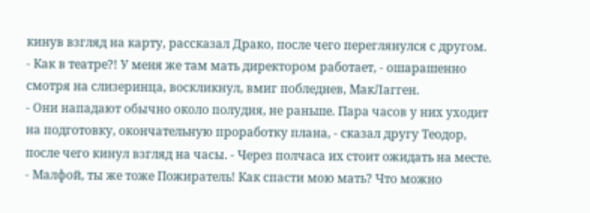кинув взгляд на карту, рассказал Драко, после чего переглянулся с другом.
- Как в театре?! У меня же там мать директором работает, - ошарашенно смотря на слизеринца, воскликнул, вмиг побледнев, МакЛагген.
- Они нападают обычно около полудня, не раньше. Пара часов у них уходит на подготовку, окончательную проработку плана, - сказал другу Теодор, после чего кинул взгляд на часы. - Через полчаса их стоит ожидать на месте.
- Малфой, ты же тоже Пожиратель! Как спасти мою мать? Что можно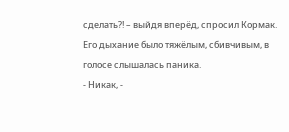сделать?! – выйдя вперёд, спросил Кормак. Его дыхание было тяжёлым, сбивчивым, в голосе слышалась паника.
- Никак, -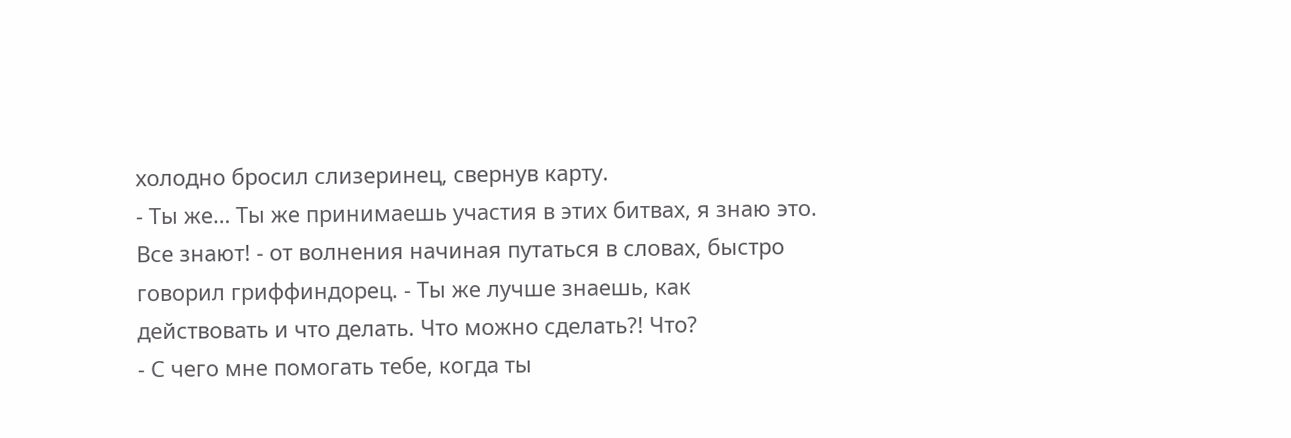холодно бросил слизеринец, свернув карту.
- Ты же… Ты же принимаешь участия в этих битвах, я знаю это. Все знают! - от волнения начиная путаться в словах, быстро говорил гриффиндорец. - Ты же лучше знаешь, как действовать и что делать. Что можно сделать?! Что?
- С чего мне помогать тебе, когда ты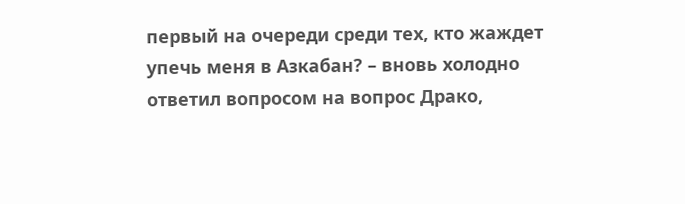первый на очереди среди тех, кто жаждет упечь меня в Азкабан? – вновь холодно ответил вопросом на вопрос Драко,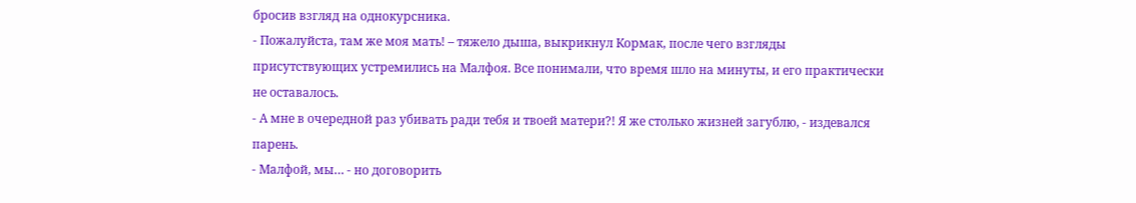бросив взгляд на однокурсника.
- Пожалуйста, там же моя мать! – тяжело дыша, выкрикнул Кормак, после чего взгляды присутствующих устремились на Малфоя. Все понимали, что время шло на минуты, и его практически не оставалось.
- А мне в очередной раз убивать ради тебя и твоей матери?! Я же столько жизней загублю, - издевался парень.
- Малфой, мы… - но договорить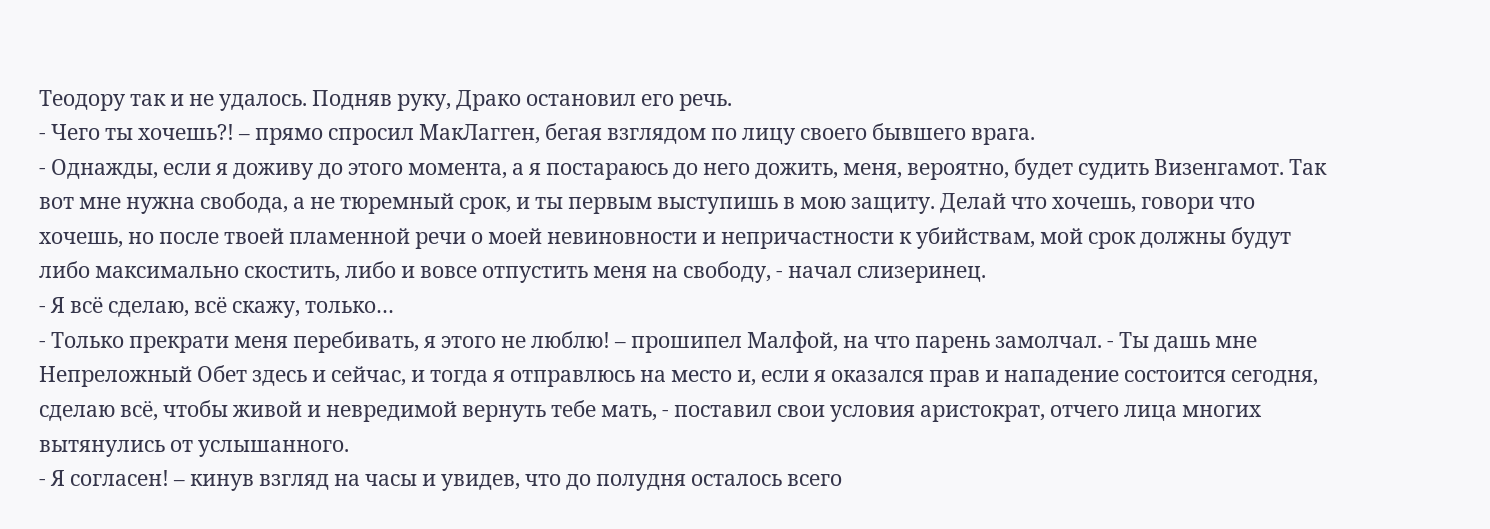Теодору так и не удалось. Подняв руку, Драко остановил его речь.
- Чего ты хочешь?! – прямо спросил МакЛагген, бегая взглядом по лицу своего бывшего врага.
- Однажды, если я доживу до этого момента, а я постараюсь до него дожить, меня, вероятно, будет судить Визенгамот. Так вот мне нужна свобода, а не тюремный срок, и ты первым выступишь в мою защиту. Делай что хочешь, говори что хочешь, но после твоей пламенной речи о моей невиновности и непричастности к убийствам, мой срок должны будут либо максимально скостить, либо и вовсе отпустить меня на свободу, - начал слизеринец.
- Я всё сделаю, всё скажу, только…
- Только прекрати меня перебивать, я этого не люблю! – прошипел Малфой, на что парень замолчал. - Ты дашь мне Непреложный Обет здесь и сейчас, и тогда я отправлюсь на место и, если я оказался прав и нападение состоится сегодня, сделаю всё, чтобы живой и невредимой вернуть тебе мать, - поставил свои условия аристократ, отчего лица многих вытянулись от услышанного.
- Я согласен! – кинув взгляд на часы и увидев, что до полудня осталось всего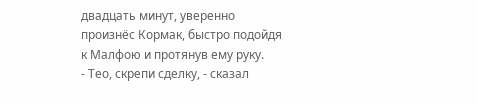двадцать минут, уверенно произнёс Кормак, быстро подойдя к Малфою и протянув ему руку.
- Тео, скрепи сделку, - сказал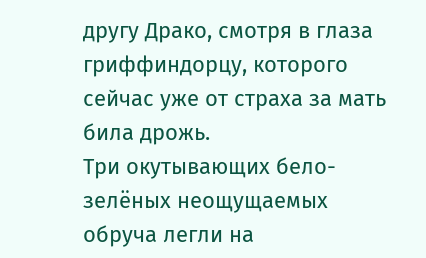другу Драко, смотря в глаза гриффиндорцу, которого сейчас уже от страха за мать била дрожь.
Три окутывающих бело-зелёных неощущаемых обруча легли на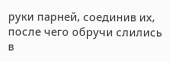руки парней, соединив их, после чего обручи слились в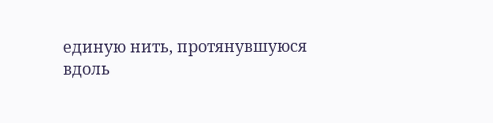единую нить, протянувшуюся вдоль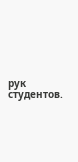рук студентов.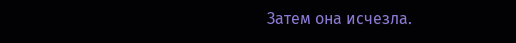Затем она исчезла.